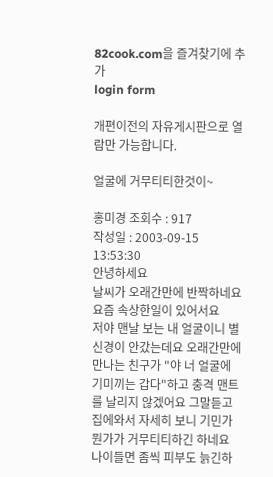82cook.com을 즐겨찾기에 추가
login form

개편이전의 자유게시판으로 열람만 가능합니다.

얼굴에 거무티티한것이~

홍미경 조회수 : 917
작성일 : 2003-09-15 13:53:30
안녕하세요
날씨가 오래간만에 반짝하네요
요즘 속상한일이 있어서요
저야 맨날 보는 내 얼굴이니 별 신경이 안갔는데요 오래간만에 만나는 친구가 "야 너 얼굴에 기미끼는 갑다"하고 충격 맨트를 날리지 않겠어요 그말듣고 집에와서 자세히 보니 기민가 뭔가가 거무티티하긴 하네요  나이들면 좀씩 피부도 늙긴하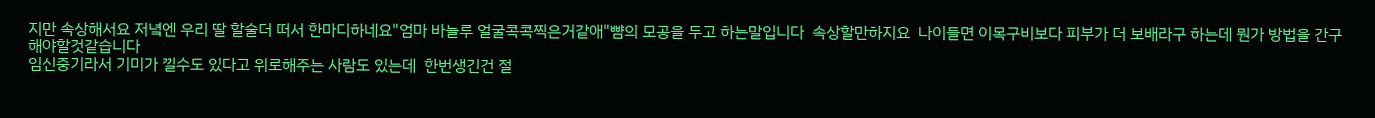지만 속상해서요 저녘엔 우리 딸 할술더 떠서 한마디하네요"엄마 바늘루 얼굴콕콕찍은거같애"뺨의 모공을 두고 하는말입니다  속상할만하지요  나이들면 이목구비보다 피부가 더 보배라구 하는데 뭔가 방법을 간구해야할것같습니다
임신중기라서 기미가 낄수도 있다고 위로해주는 사람도 있는데  한번생긴건 절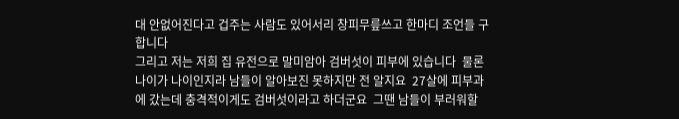대 안없어진다고 겁주는 사람도 있어서리 창피무릎쓰고 한마디 조언들 구합니다
그리고 저는 저희 집 유전으로 말미암아 검버섯이 피부에 있습니다  물론 나이가 나이인지라 남들이 알아보진 못하지만 전 알지요  27살에 피부과에 갔는데 충격적이게도 검버섯이라고 하더군요  그땐 남들이 부러워할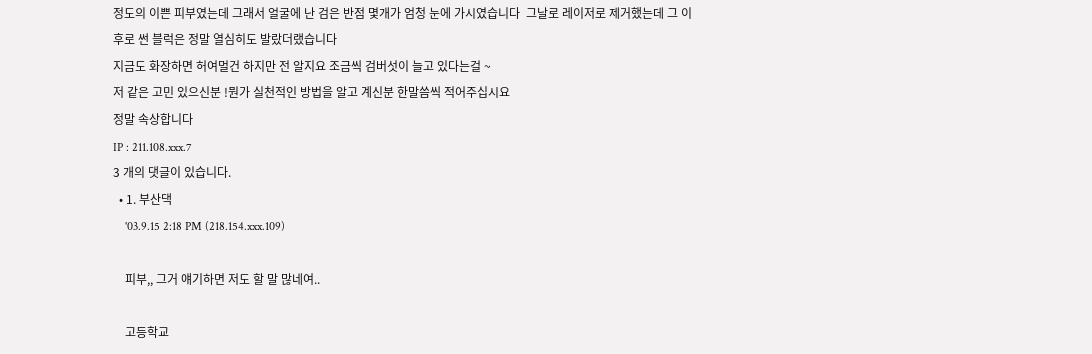정도의 이쁜 피부였는데 그래서 얼굴에 난 검은 반점 몇개가 엄청 눈에 가시였습니다  그날로 레이저로 제거했는데 그 이후로 썬 블럭은 정말 열심히도 발랐더랬습니다
지금도 화장하면 허여멀건 하지만 전 알지요 조금씩 검버섯이 늘고 있다는걸 ~
저 같은 고민 있으신분 !뭔가 실천적인 방법을 알고 계신분 한말씀씩 적어주십시요
정말 속상합니다
IP : 211.108.xxx.7
3 개의 댓글이 있습니다.
  • 1. 부산댁
    '03.9.15 2:18 PM (218.154.xxx.109)

    피부,, 그거 얘기하면 저도 할 말 많네여..

    고등학교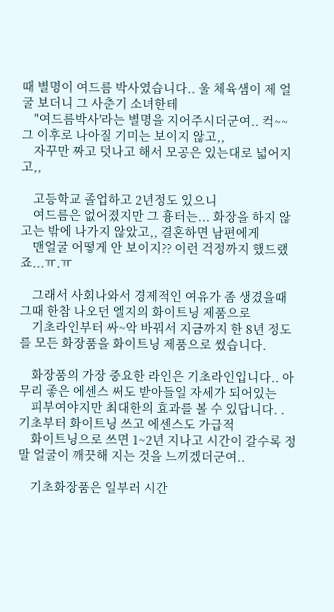때 별명이 여드름 박사였습니다.. 울 체육샘이 제 얼굴 보더니 그 사춘기 소녀한테
    "여드름박사'라는 별명을 지어주시더군여.. 컥~~ 그 이후로 나아질 기미는 보이지 않고,,
    자꾸만 짜고 덧나고 해서 모공은 있는대로 넓어지고,,

    고등학교 졸업하고 2년정도 있으니
    여드름은 없어졌지만 그 흉터는... 화장을 하지 않고는 밖에 나가지 않았고,, 결혼하면 남편에게
    맨얼굴 어떻게 안 보이지?? 이런 걱정까지 했드랬죠...ㅠ.ㅠ

    그래서 사회나와서 경제적인 여유가 좀 생겼을때 그때 한참 나오던 엘지의 화이트닝 제품으로
    기초라인부터 싸~악 바꿔서 지금까지 한 8년 정도를 모든 화장품을 화이트닝 제품으로 썼습니다.

    화장품의 가장 중요한 라인은 기초라인입니다.. 아무리 좋은 에센스 써도 받아들일 자세가 되어있는
    피부여야지만 최대한의 효과를 볼 수 있답니다. . 기초부터 화이트닝 쓰고 에센스도 가급적
    화이트닝으로 쓰면 1~2년 지나고 시간이 갈수록 정말 얼굴이 깨끗해 지는 것을 느끼겠더군여..

    기초화장품은 일부러 시간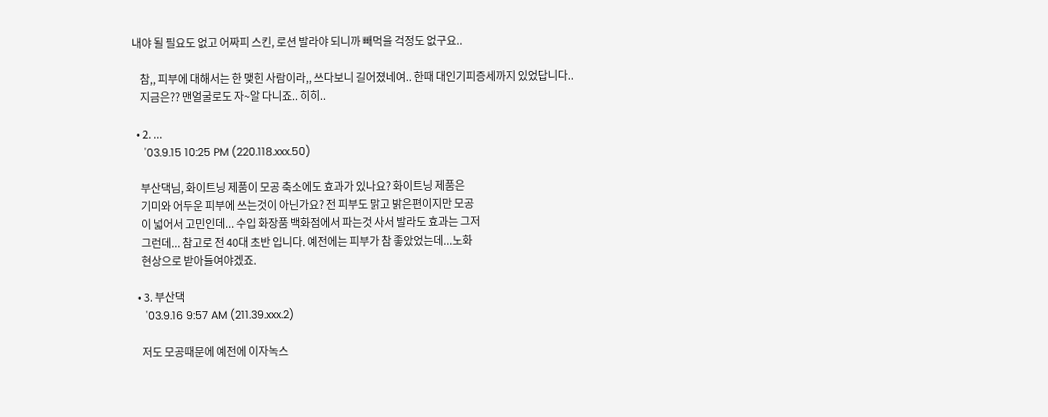내야 될 필요도 없고 어짜피 스킨, 로션 발라야 되니까 빼먹을 걱정도 없구요..

    참,, 피부에 대해서는 한 맺힌 사람이라,, 쓰다보니 길어졌네여.. 한때 대인기피증세까지 있었답니다..
    지금은?? 맨얼굴로도 자~알 다니죠.. 히히..

  • 2. ...
    '03.9.15 10:25 PM (220.118.xxx.50)

    부산댁님, 화이트닝 제품이 모공 축소에도 효과가 있나요? 화이트닝 제품은
    기미와 어두운 피부에 쓰는것이 아닌가요? 전 피부도 맑고 밝은편이지만 모공
    이 넓어서 고민인데... 수입 화장품 백화점에서 파는것 사서 발라도 효과는 그저
    그런데... 참고로 전 40대 초반 입니다. 예전에는 피부가 참 좋았었는데...노화
    현상으로 받아들여야겠죠.

  • 3. 부산댁
    '03.9.16 9:57 AM (211.39.xxx.2)

    저도 모공때문에 예전에 이자녹스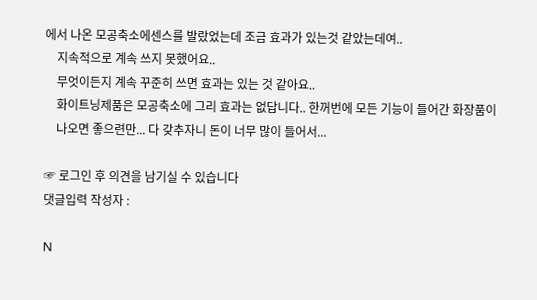에서 나온 모공축소에센스를 발랐었는데 조금 효과가 있는것 같았는데여..
    지속적으로 계속 쓰지 못했어요..
    무엇이든지 계속 꾸준히 쓰면 효과는 있는 것 같아요..
    화이트닝제품은 모공축소에 그리 효과는 없답니다.. 한꺼번에 모든 기능이 들어간 화장품이
    나오면 좋으련만... 다 갖추자니 돈이 너무 많이 들어서...

☞ 로그인 후 의견을 남기실 수 있습니다
댓글입력 작성자 :

N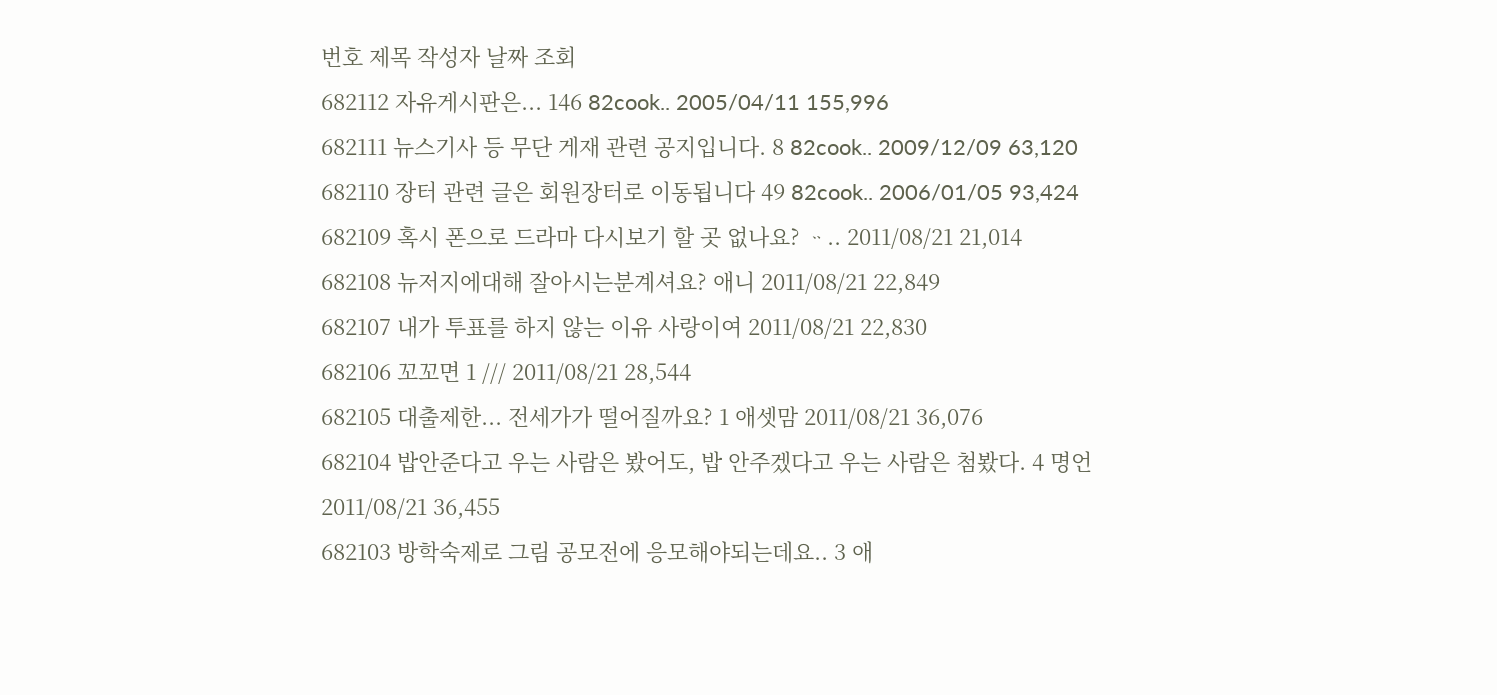번호 제목 작성자 날짜 조회
682112 자유게시판은... 146 82cook.. 2005/04/11 155,996
682111 뉴스기사 등 무단 게재 관련 공지입니다. 8 82cook.. 2009/12/09 63,120
682110 장터 관련 글은 회원장터로 이동됩니다 49 82cook.. 2006/01/05 93,424
682109 혹시 폰으로 드라마 다시보기 할 곳 없나요? ᆢ.. 2011/08/21 21,014
682108 뉴저지에대해 잘아시는분계셔요? 애니 2011/08/21 22,849
682107 내가 투표를 하지 않는 이유 사랑이여 2011/08/21 22,830
682106 꼬꼬면 1 /// 2011/08/21 28,544
682105 대출제한... 전세가가 떨어질까요? 1 애셋맘 2011/08/21 36,076
682104 밥안준다고 우는 사람은 봤어도, 밥 안주겠다고 우는 사람은 첨봤다. 4 명언 2011/08/21 36,455
682103 방학숙제로 그림 공모전에 응모해야되는데요.. 3 애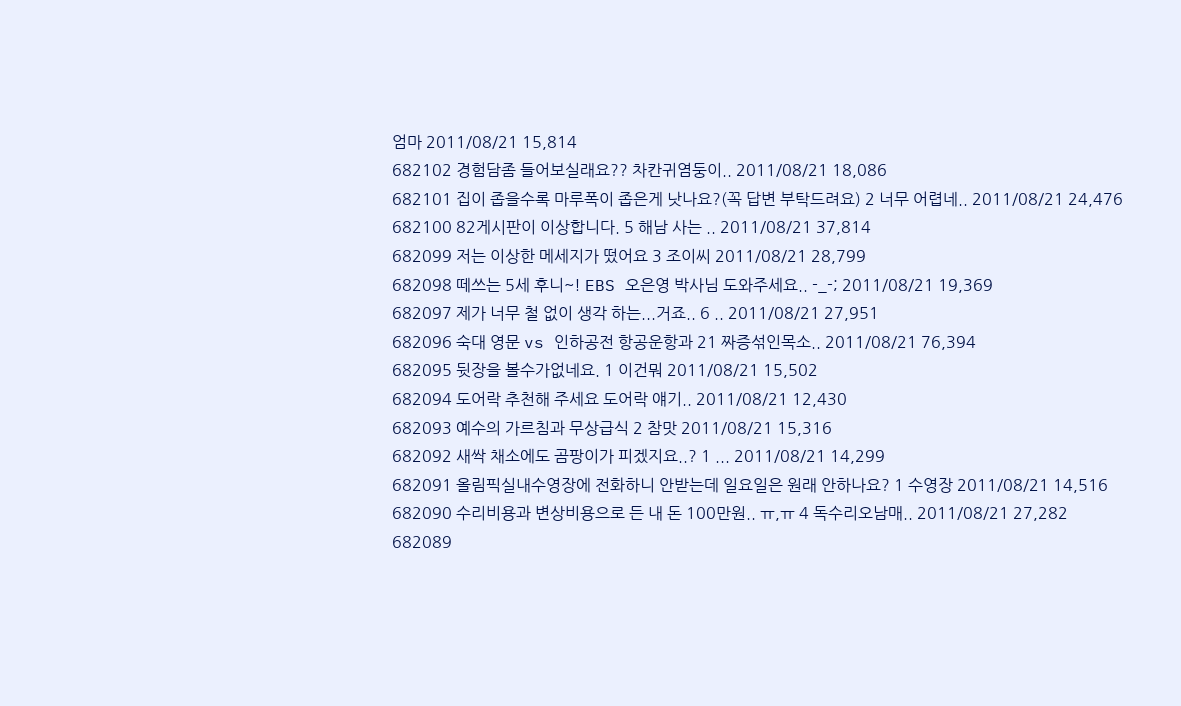엄마 2011/08/21 15,814
682102 경험담좀 들어보실래요?? 차칸귀염둥이.. 2011/08/21 18,086
682101 집이 좁을수록 마루폭이 좁은게 낫나요?(꼭 답변 부탁드려요) 2 너무 어렵네.. 2011/08/21 24,476
682100 82게시판이 이상합니다. 5 해남 사는 .. 2011/08/21 37,814
682099 저는 이상한 메세지가 떴어요 3 조이씨 2011/08/21 28,799
682098 떼쓰는 5세 후니~! EBS 오은영 박사님 도와주세요.. -_-; 2011/08/21 19,369
682097 제가 너무 철 없이 생각 하는...거죠.. 6 .. 2011/08/21 27,951
682096 숙대 영문 vs 인하공전 항공운항과 21 짜증섞인목소.. 2011/08/21 76,394
682095 뒷장을 볼수가없네요. 1 이건뭐 2011/08/21 15,502
682094 도어락 추천해 주세요 도어락 얘기.. 2011/08/21 12,430
682093 예수의 가르침과 무상급식 2 참맛 2011/08/21 15,316
682092 새싹 채소에도 곰팡이가 피겠지요..? 1 ... 2011/08/21 14,299
682091 올림픽실내수영장에 전화하니 안받는데 일요일은 원래 안하나요? 1 수영장 2011/08/21 14,516
682090 수리비용과 변상비용으로 든 내 돈 100만원.. ㅠ,ㅠ 4 독수리오남매.. 2011/08/21 27,282
682089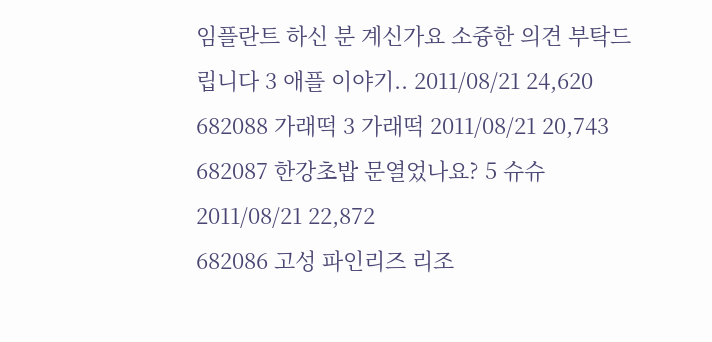임플란트 하신 분 계신가요 소즁한 의견 부탁드립니다 3 애플 이야기.. 2011/08/21 24,620
682088 가래떡 3 가래떡 2011/08/21 20,743
682087 한강초밥 문열었나요? 5 슈슈 2011/08/21 22,872
682086 고성 파인리즈 리조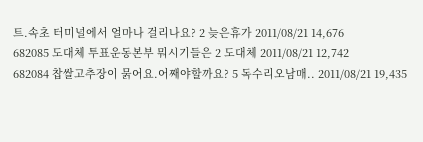트.속초 터미널에서 얼마나 걸리나요? 2 늦은휴가 2011/08/21 14,676
682085 도대체 투표운동본부 뭐시기들은 2 도대체 2011/08/21 12,742
682084 찹쌀고추장이 묽어요.어째야할까요? 5 독수리오남매.. 2011/08/21 19,435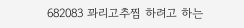682083 꽈리고추찜 하려고 하는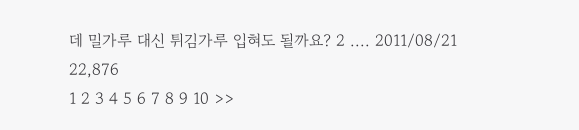데 밀가루 대신 튀김가루 입혀도 될까요? 2 .... 2011/08/21 22,876
1 2 3 4 5 6 7 8 9 10 >>